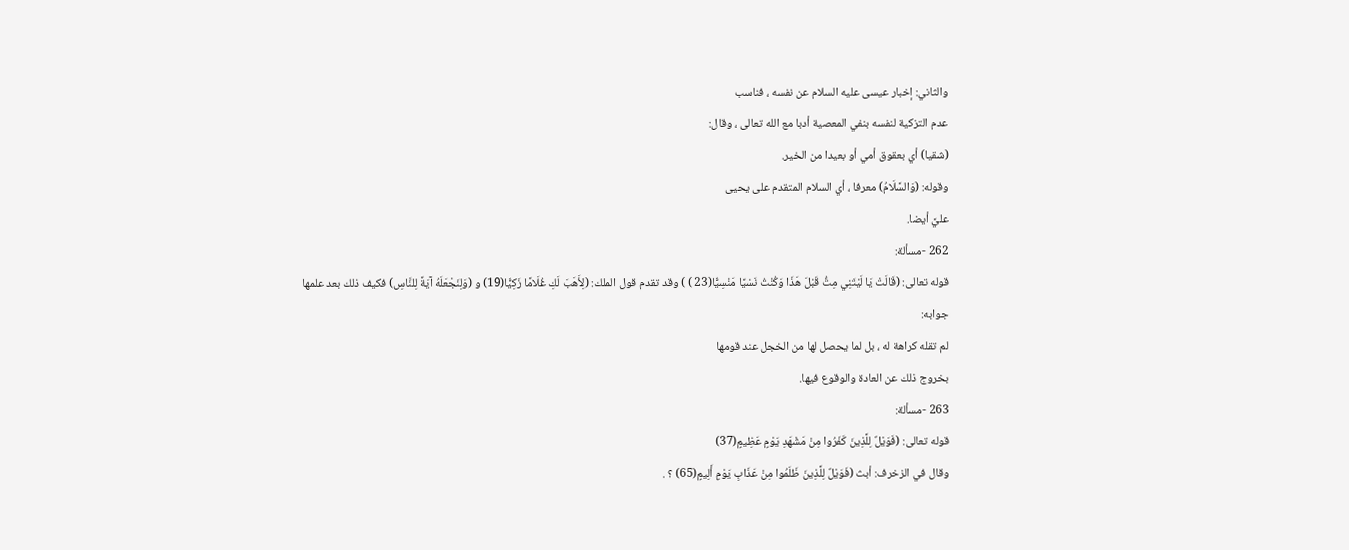والثاني: إخبار عيسى عليه السلام عن نفسه ، فناسب
عدم التزكية لنفسه بنفي المعصية أدبا مع الله تعالى ، وقال:
(شقيا) أي بعقوق أمي أو بعيدا من الخير.
وقوله: (وَالسَّلَامُ) معرفا ، أي السلام المتقدم على يحيى
عليَّ أيضا.
262 -مسألة:
قوله تعالى: (قَالَتْ يَا لَيْتَنِي مِتُّ قَبْلَ هَذَا وَكُنْتُ نَسْيًا مَنْسِيًّا(23 ) ) وقد تقدم قول الملك: (لِأَهَبَ لَكِ غُلَامًا زَكِيًّا(19) و (وَلِنَجْعَلَهُ آيَةً لِلنَّاسِ) فكيف ذلك بعد علمها
جوابه:
لم تقله كراهة له ، بل لما يحصل لها من الخجل عند قومها
بخروج ذلك عن العادة والوقوع فيها.
263 -مسألة:
قوله تعالى: (فَوَيْلٌ لِلَّذِينَ كَفَرُوا مِنْ مَشْهَدِ يَوْمٍ عَظِيمٍ(37)
وقال في الزخرف: أبث (فَوَيْلٌ لِلَّذِينَ ظَلَمُوا مِنْ عَذَابِ يَوْمٍ أَلِيمٍ(65) ؟ .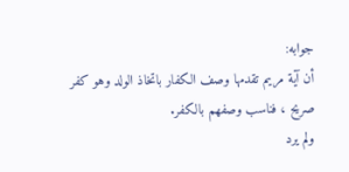جوابه:
أن آية مريم تقدمها وصف الكفار باتخاذ الولد وهو كفر
صريح ، فناسب وصفهم بالكفر.
ولم يرد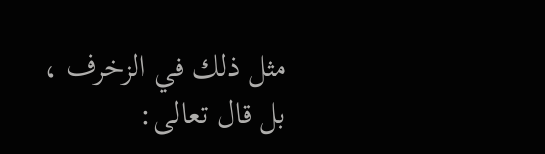مثل ذلك في الزخرف ، بل قال تعالى: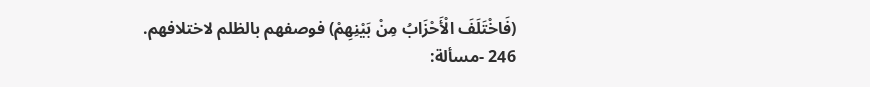(فَاخْتَلَفَ الْأَحْزَابُ مِنْ بَيْنِهِمْ) فوصفهم بالظلم لاختلافهم.
246 -مسألة: